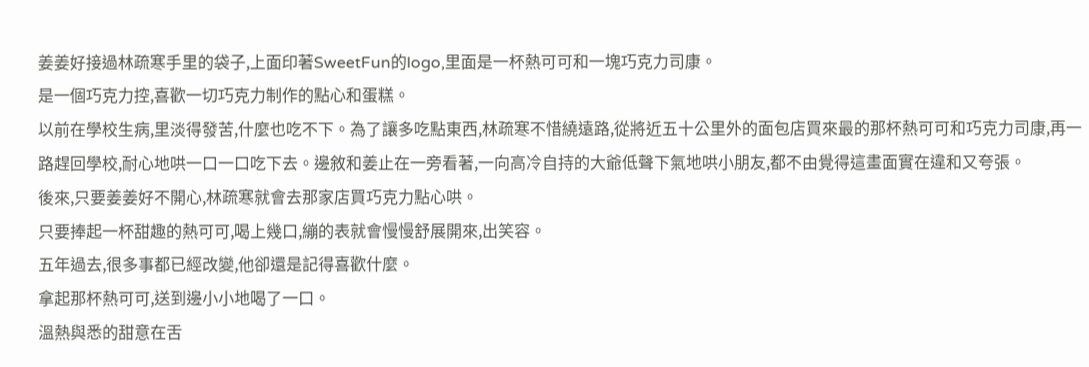姜姜好接過林疏寒手里的袋子,上面印著SweetFun的logo,里面是一杯熱可可和一塊巧克力司康。
是一個巧克力控,喜歡一切巧克力制作的點心和蛋糕。
以前在學校生病,里淡得發苦,什麼也吃不下。為了讓多吃點東西,林疏寒不惜繞遠路,從將近五十公里外的面包店買來最的那杯熱可可和巧克力司康,再一路趕回學校,耐心地哄一口一口吃下去。邊敘和姜止在一旁看著,一向高冷自持的大爺低聲下氣地哄小朋友,都不由覺得這畫面實在違和又夸張。
後來,只要姜姜好不開心,林疏寒就會去那家店買巧克力點心哄。
只要捧起一杯甜趣的熱可可,喝上幾口,繃的表就會慢慢舒展開來,出笑容。
五年過去,很多事都已經改變,他卻還是記得喜歡什麼。
拿起那杯熱可可,送到邊小小地喝了一口。
溫熱與悉的甜意在舌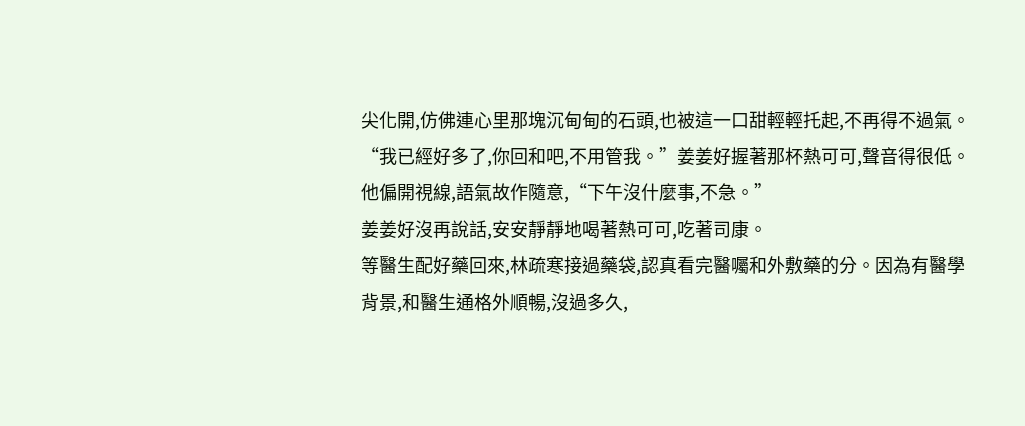尖化開,仿佛連心里那塊沉甸甸的石頭,也被這一口甜輕輕托起,不再得不過氣。
“我已經好多了,你回和吧,不用管我。”姜姜好握著那杯熱可可,聲音得很低。
他偏開視線,語氣故作隨意,“下午沒什麼事,不急。”
姜姜好沒再說話,安安靜靜地喝著熱可可,吃著司康。
等醫生配好藥回來,林疏寒接過藥袋,認真看完醫囑和外敷藥的分。因為有醫學背景,和醫生通格外順暢,沒過多久,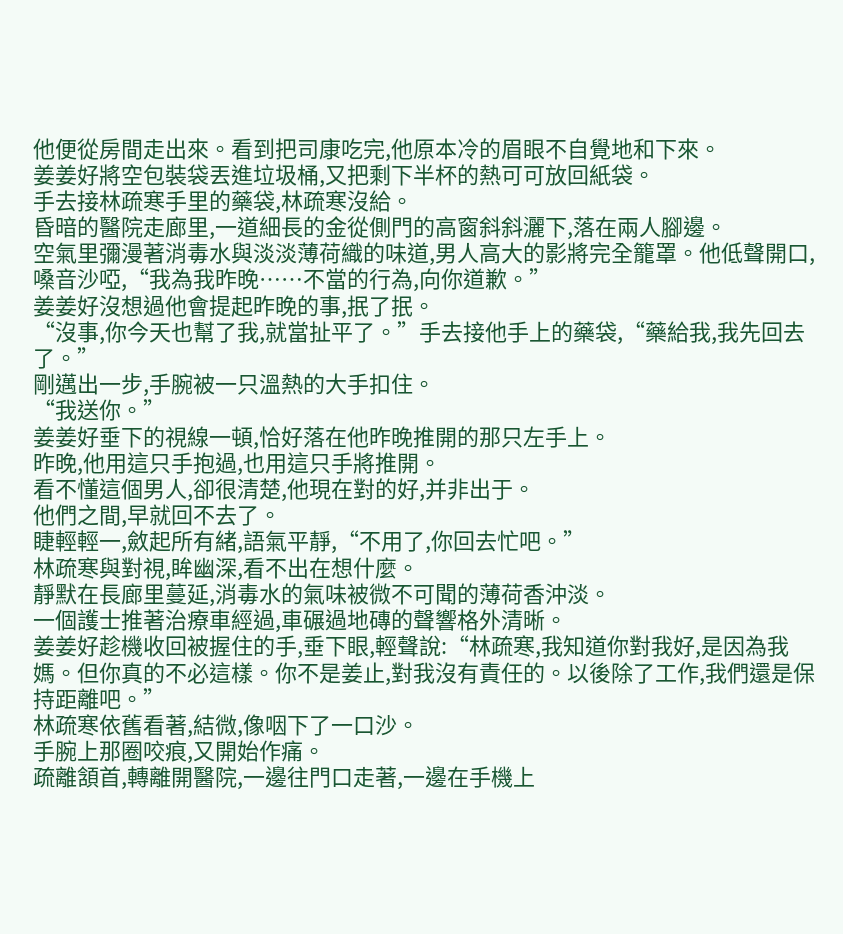他便從房間走出來。看到把司康吃完,他原本冷的眉眼不自覺地和下來。
姜姜好將空包裝袋丟進垃圾桶,又把剩下半杯的熱可可放回紙袋。
手去接林疏寒手里的藥袋,林疏寒沒給。
昏暗的醫院走廊里,一道細長的金從側門的高窗斜斜灑下,落在兩人腳邊。
空氣里彌漫著消毒水與淡淡薄荷織的味道,男人高大的影將完全籠罩。他低聲開口,嗓音沙啞,“我為我昨晚……不當的行為,向你道歉。”
姜姜好沒想過他會提起昨晚的事,抿了抿。
“沒事,你今天也幫了我,就當扯平了。”手去接他手上的藥袋,“藥給我,我先回去了。”
剛邁出一步,手腕被一只溫熱的大手扣住。
“我送你。”
姜姜好垂下的視線一頓,恰好落在他昨晚推開的那只左手上。
昨晚,他用這只手抱過,也用這只手將推開。
看不懂這個男人,卻很清楚,他現在對的好,并非出于。
他們之間,早就回不去了。
睫輕輕一,斂起所有緒,語氣平靜,“不用了,你回去忙吧。”
林疏寒與對視,眸幽深,看不出在想什麼。
靜默在長廊里蔓延,消毒水的氣味被微不可聞的薄荷香沖淡。
一個護士推著治療車經過,車碾過地磚的聲響格外清晰。
姜姜好趁機收回被握住的手,垂下眼,輕聲說:“林疏寒,我知道你對我好,是因為我媽。但你真的不必這樣。你不是姜止,對我沒有責任的。以後除了工作,我們還是保持距離吧。”
林疏寒依舊看著,結微,像咽下了一口沙。
手腕上那圈咬痕,又開始作痛。
疏離頷首,轉離開醫院,一邊往門口走著,一邊在手機上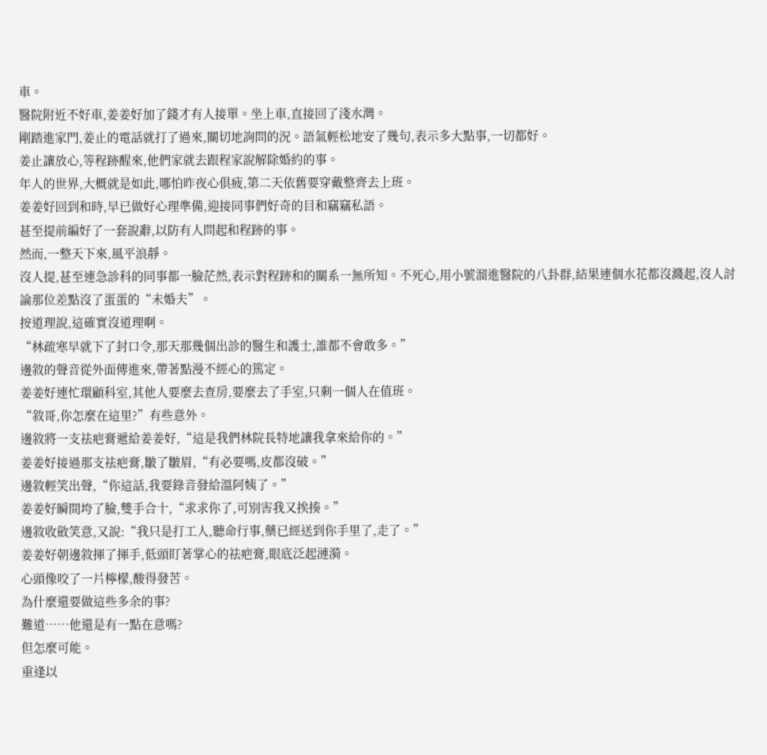車。
醫院附近不好車,姜姜好加了錢才有人接單。坐上車,直接回了淺水灣。
剛踏進家門,姜止的電話就打了過來,關切地詢問的況。語氣輕松地安了幾句,表示多大點事,一切都好。
姜止讓放心,等程跡醒來,他們家就去跟程家說解除婚約的事。
年人的世界,大概就是如此,哪怕昨夜心俱疲,第二天依舊要穿戴整齊去上班。
姜姜好回到和時,早已做好心理準備,迎接同事們好奇的目和竊竊私語。
甚至提前編好了一套說辭,以防有人問起和程跡的事。
然而,一整天下來,風平浪靜。
沒人提,甚至連急診科的同事都一臉茫然,表示對程跡和的關系一無所知。不死心,用小號溜進醫院的八卦群,結果連個水花都沒濺起,沒人討論那位差點沒了蛋蛋的“未婚夫”。
按道理說,這確實沒道理啊。
“林疏寒早就下了封口令,那天那幾個出診的醫生和護士,誰都不會敢多。”
邊敘的聲音從外面傳進來,帶著點漫不經心的篤定。
姜姜好連忙環顧科室,其他人要麼去查房,要麼去了手室,只剩一個人在值班。
“敘哥,你怎麼在這里?”有些意外。
邊敘將一支祛疤膏遞給姜姜好,“這是我們林院長特地讓我拿來給你的。”
姜姜好接過那支祛疤膏,皺了皺眉,“有必要嗎,皮都沒破。”
邊敘輕笑出聲,“你這話,我要錄音發給溫阿姨了。”
姜姜好瞬間垮了臉,雙手合十,“求求你了,可別害我又挨揍。”
邊敘收斂笑意,又說:“我只是打工人,聽命行事,藥已經送到你手里了,走了。”
姜姜好朝邊敘揮了揮手,低頭盯著掌心的祛疤膏,眼底泛起漣漪。
心頭像咬了一片檸檬,酸得發苦。
為什麼還要做這些多余的事?
難道……他還是有一點在意嗎?
但怎麼可能。
重逢以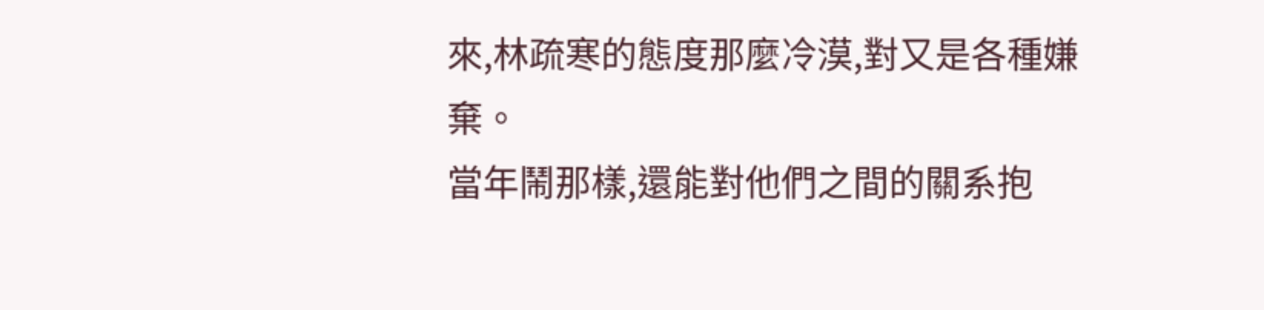來,林疏寒的態度那麼冷漠,對又是各種嫌棄。
當年鬧那樣,還能對他們之間的關系抱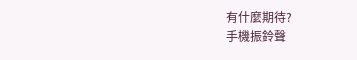有什麼期待?
手機振鈴聲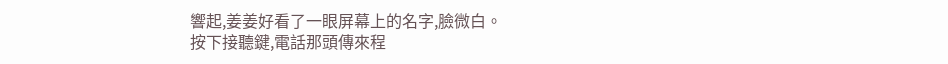響起,姜姜好看了一眼屏幕上的名字,臉微白。
按下接聽鍵,電話那頭傳來程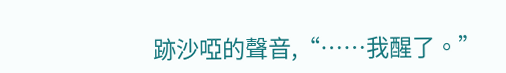跡沙啞的聲音,“……我醒了。”